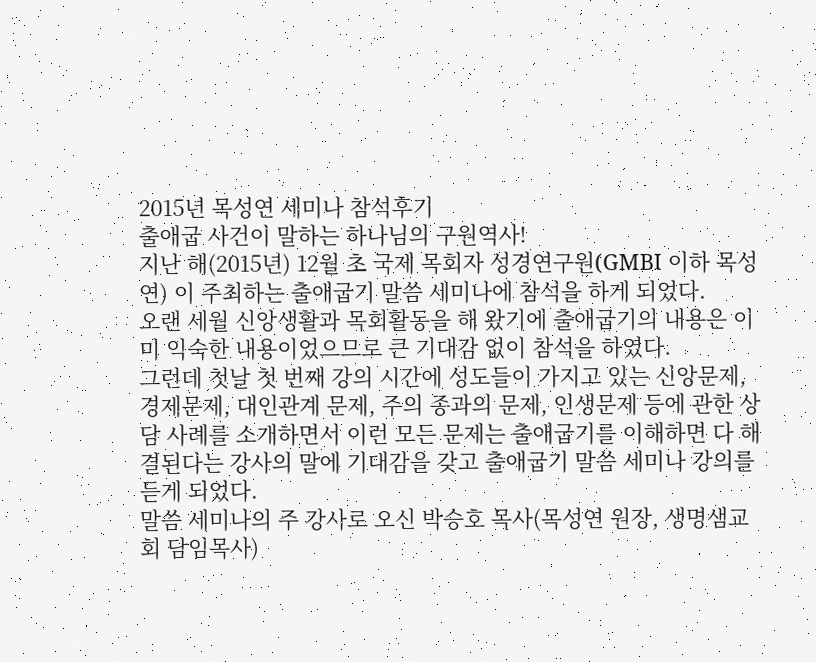2015년 목성연 세미나 참석후기
출애굽 사건이 말하는 하나님의 구원역사!
지난 해(2015년) 12월 초 국제 목회자 성경연구원(GMBI 이하 목성연) 이 주최하는 출애굽기 말씀 세미나에 참석을 하게 되었다.
오랜 세월 신앙생활과 목회활동을 해 왔기에 출애굽기의 내용은 이미 익숙한 내용이었으므로 큰 기대감 없이 참석을 하였다.
그런데 첫날 첫 번째 강의 시간에 성도들이 가지고 있는 신앙문제, 경제문제, 대인관계 문제, 주의 종과의 문제, 인생문제 등에 관한 상담 사례를 소개하면서 이런 모든 문제는 출애굽기를 이해하면 다 해결된다는 강사의 말에 기대감을 갖고 출애굽기 말씀 세미나 강의를 듣게 되었다.
말씀 세미나의 주 강사로 오신 박승호 목사(목성연 원장, 생명샘교회 담임목사)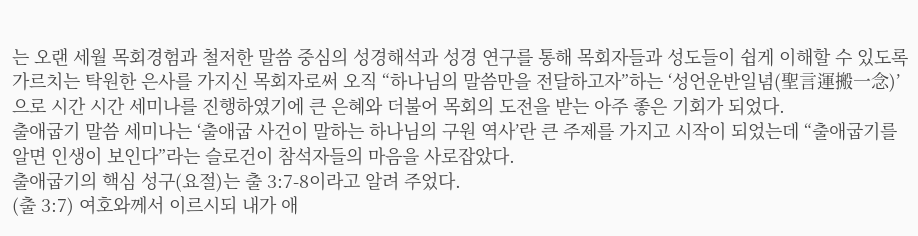는 오랜 세월 목회경험과 철저한 말씀 중심의 성경해석과 성경 연구를 통해 목회자들과 성도들이 쉽게 이해할 수 있도록 가르치는 탁원한 은사를 가지신 목회자로써 오직 “하나님의 말씀만을 전달하고자”하는 ‘성언운반일념(聖言運搬一念)’으로 시간 시간 세미나를 진행하였기에 큰 은혜와 더불어 목회의 도전을 받는 아주 좋은 기회가 되었다.
출애굽기 말씀 세미나는 ‘출애굽 사건이 말하는 하나님의 구원 역사’란 큰 주제를 가지고 시작이 되었는데 “출애굽기를 알면 인생이 보인다”라는 슬로건이 참석자들의 마음을 사로잡았다.
출애굽기의 핵심 성구(요절)는 출 3:7-8이라고 알려 주었다.
(출 3:7) 여호와께서 이르시되 내가 애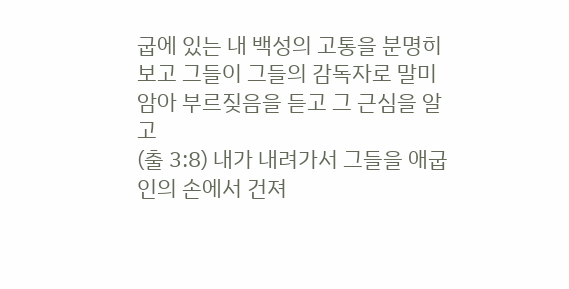굽에 있는 내 백성의 고통을 분명히 보고 그들이 그들의 감독자로 말미암아 부르짖음을 듣고 그 근심을 알고
(출 3:8) 내가 내려가서 그들을 애굽인의 손에서 건져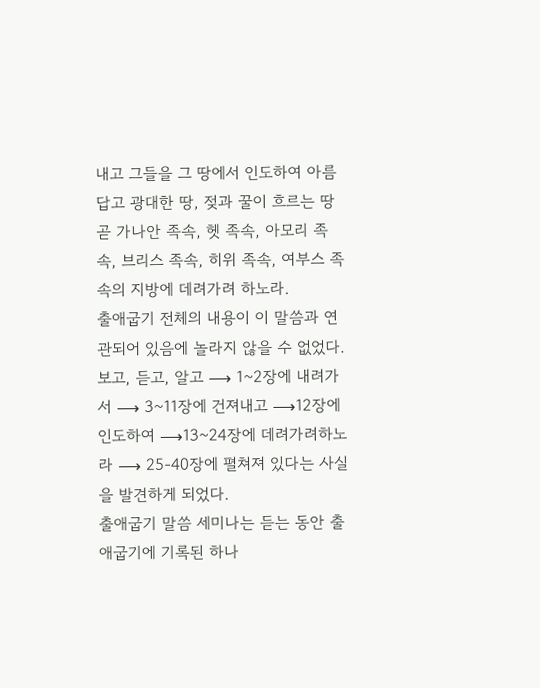내고 그들을 그 땅에서 인도하여 아름답고 광대한 땅, 젖과 꿀이 흐르는 땅 곧 가나안 족속, 헷 족속, 아모리 족속, 브리스 족속, 히위 족속, 여부스 족속의 지방에 데려가려 하노라.
출애굽기 전체의 내용이 이 말씀과 연관되어 있음에 놀라지 않을 수 없었다.
보고, 듣고, 알고 ⟶ 1~2장에 내려가서 ⟶ 3~11장에 건져내고 ⟶12장에 인도하여 ⟶13~24장에 데려가려하노라 ⟶ 25-40장에 펼쳐져 있다는 사실을 발견하게 되었다.
출애굽기 말씀 세미나는 듣는 동안 출애굽기에 기록된 하나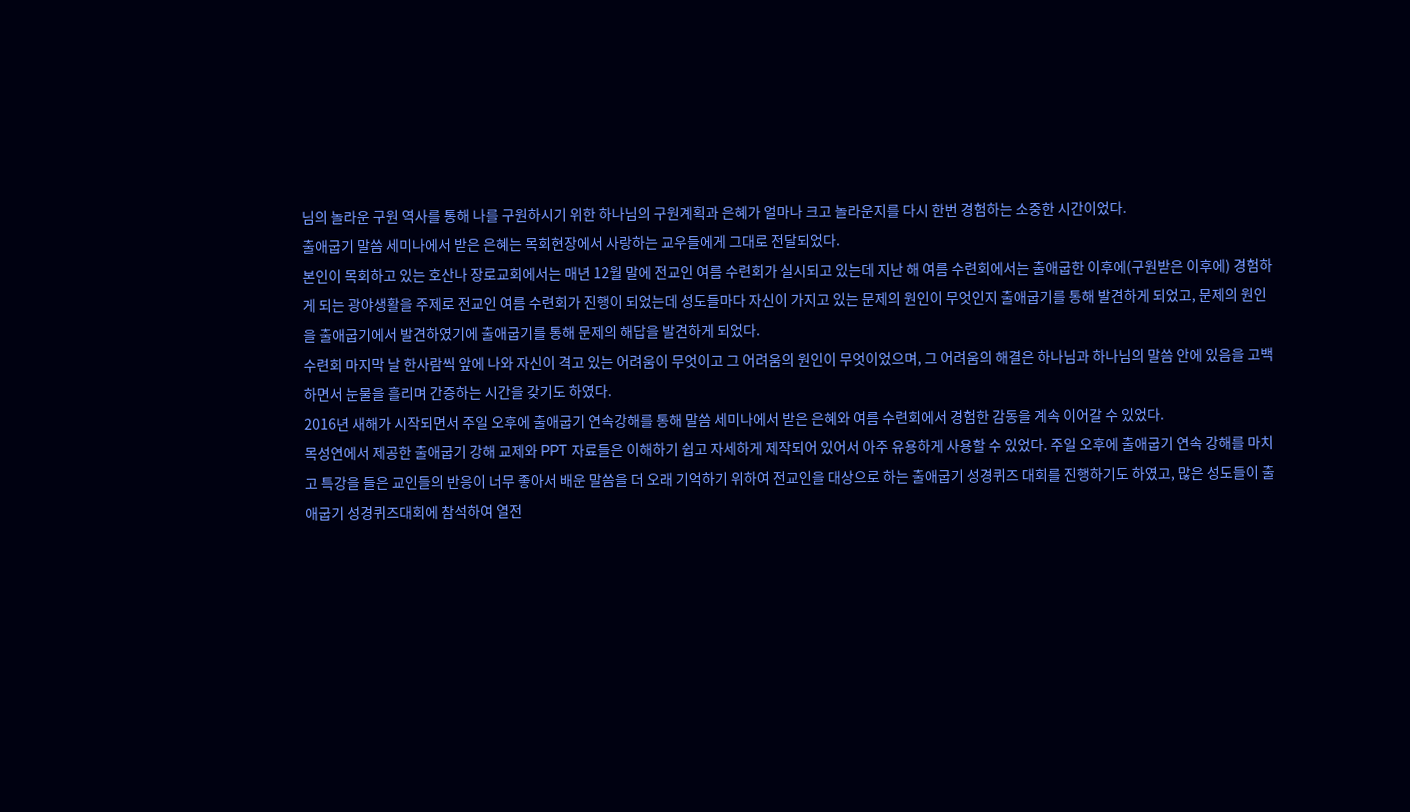님의 놀라운 구원 역사를 통해 나를 구원하시기 위한 하나님의 구원계획과 은혜가 얼마나 크고 놀라운지를 다시 한번 경험하는 소중한 시간이었다.
출애굽기 말씀 세미나에서 받은 은혜는 목회현장에서 사랑하는 교우들에게 그대로 전달되었다.
본인이 목회하고 있는 호산나 장로교회에서는 매년 12월 말에 전교인 여름 수련회가 실시되고 있는데 지난 해 여름 수련회에서는 출애굽한 이후에(구원받은 이후에) 경험하게 되는 광야생활을 주제로 전교인 여름 수련회가 진행이 되었는데 성도들마다 자신이 가지고 있는 문제의 원인이 무엇인지 출애굽기를 통해 발견하게 되었고, 문제의 원인을 출애굽기에서 발견하였기에 출애굽기를 통해 문제의 해답을 발견하게 되었다.
수련회 마지막 날 한사람씩 앞에 나와 자신이 격고 있는 어려움이 무엇이고 그 어려움의 원인이 무엇이었으며, 그 어려움의 해결은 하나님과 하나님의 말씀 안에 있음을 고백하면서 눈물을 흘리며 간증하는 시간을 갖기도 하였다.
2016년 새해가 시작되면서 주일 오후에 출애굽기 연속강해를 통해 말씀 세미나에서 받은 은혜와 여름 수련회에서 경험한 감동을 계속 이어갈 수 있었다.
목성연에서 제공한 출애굽기 강해 교제와 PPT 자료들은 이해하기 쉽고 자세하게 제작되어 있어서 아주 유용하게 사용할 수 있었다. 주일 오후에 출애굽기 연속 강해를 마치고 특강을 들은 교인들의 반응이 너무 좋아서 배운 말씀을 더 오래 기억하기 위하여 전교인을 대상으로 하는 출애굽기 성경퀴즈 대회를 진행하기도 하였고, 많은 성도들이 출애굽기 성경퀴즈대회에 참석하여 열전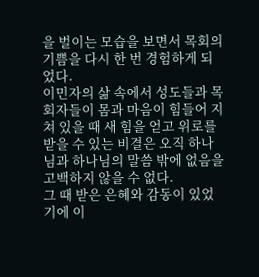을 벌이는 모습을 보면서 목회의 기쁨을 다시 한 번 경험하게 되었다.
이민자의 삶 속에서 성도들과 목회자들이 몸과 마음이 힘들어 지쳐 있을 때 새 힘을 얻고 위로를 받을 수 있는 비결은 오직 하나님과 하나님의 말씀 밖에 없음을 고백하지 않을 수 없다.
그 때 받은 은혜와 감동이 있었기에 이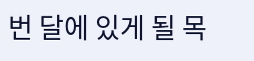번 달에 있게 될 목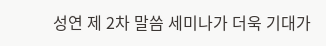성연 제 2차 말씀 세미나가 더욱 기대가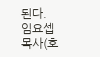된다.
임요셉 목사(호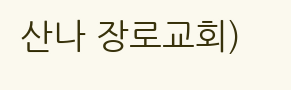산나 장로교회)